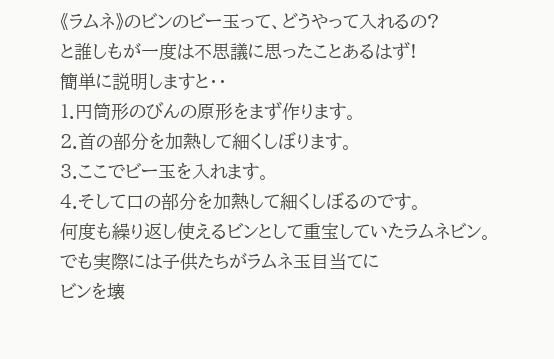《ラムネ》のビンのビー玉って、どうやって入れるの?
と誰しもが一度は不思議に思ったことあるはず!
簡単に説明しますと・・
1.円筒形のびんの原形をまず作ります。
2.首の部分を加熱して細くしぼります。
3.ここでビー玉を入れます。
4.そして口の部分を加熱して細くしぼるのです。
何度も繰り返し使えるビンとして重宝していたラムネビン。
でも実際には子供たちがラムネ玉目当てに
ビンを壊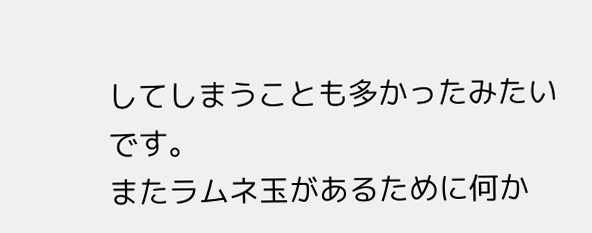してしまうことも多かったみたいです。
またラムネ玉があるために何か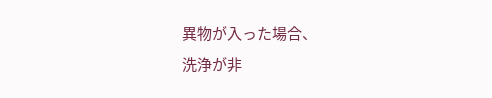異物が入った場合、
洗浄が非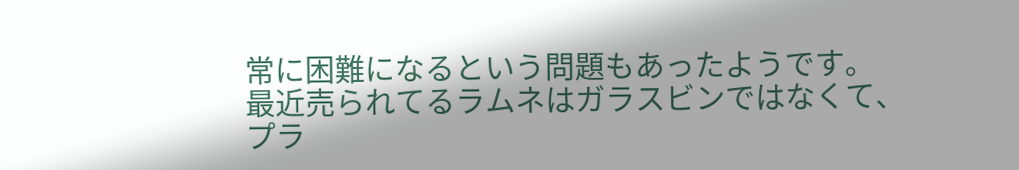常に困難になるという問題もあったようです。
最近売られてるラムネはガラスビンではなくて、
プラ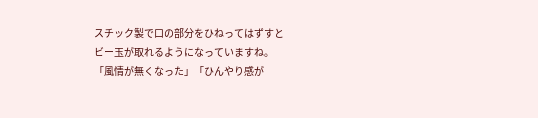スチック製で口の部分をひねってはずすと
ビー玉が取れるようになっていますね。
「風情が無くなった」「ひんやり感が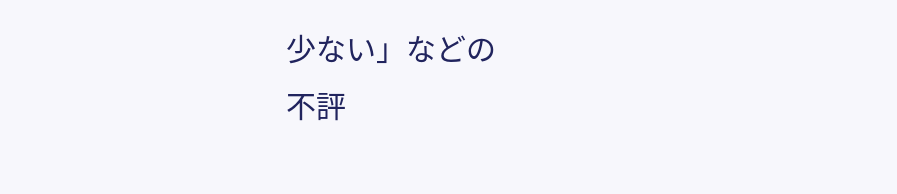少ない」などの
不評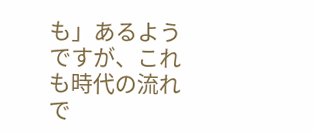も」あるようですが、これも時代の流れで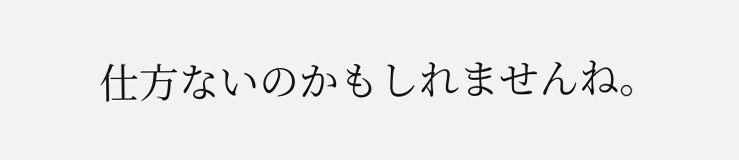仕方ないのかもしれませんね。